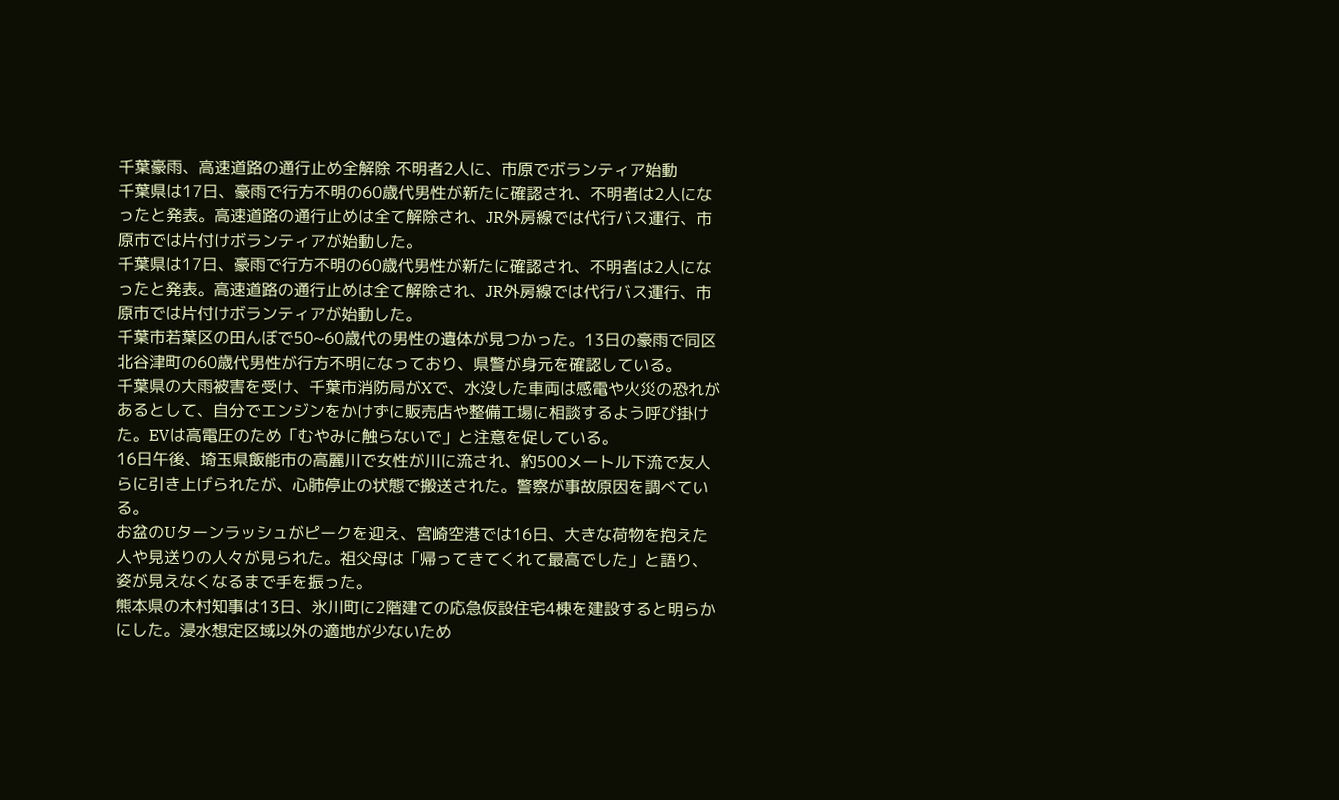千葉豪雨、高速道路の通行止め全解除 不明者2人に、市原でボランティア始動
千葉県は17日、豪雨で行方不明の60歳代男性が新たに確認され、不明者は2人になったと発表。高速道路の通行止めは全て解除され、JR外房線では代行バス運行、市原市では片付けボランティアが始動した。
千葉県は17日、豪雨で行方不明の60歳代男性が新たに確認され、不明者は2人になったと発表。高速道路の通行止めは全て解除され、JR外房線では代行バス運行、市原市では片付けボランティアが始動した。
千葉市若葉区の田んぼで50~60歳代の男性の遺体が見つかった。13日の豪雨で同区北谷津町の60歳代男性が行方不明になっており、県警が身元を確認している。
千葉県の大雨被害を受け、千葉市消防局がXで、水没した車両は感電や火災の恐れがあるとして、自分でエンジンをかけずに販売店や整備工場に相談するよう呼び掛けた。EVは高電圧のため「むやみに触らないで」と注意を促している。
16日午後、埼玉県飯能市の高麗川で女性が川に流され、約500メートル下流で友人らに引き上げられたが、心肺停止の状態で搬送された。警察が事故原因を調べている。
お盆のUターンラッシュがピークを迎え、宮崎空港では16日、大きな荷物を抱えた人や見送りの人々が見られた。祖父母は「帰ってきてくれて最高でした」と語り、姿が見えなくなるまで手を振った。
熊本県の木村知事は13日、氷川町に2階建ての応急仮設住宅4棟を建設すると明らかにした。浸水想定区域以外の適地が少ないため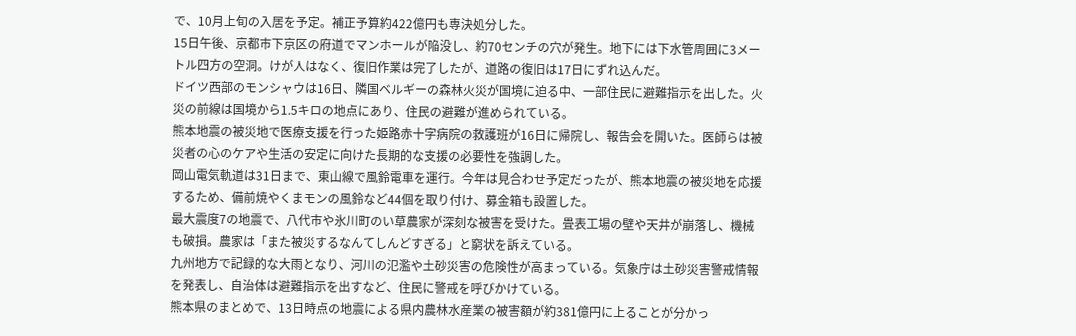で、10月上旬の入居を予定。補正予算約422億円も専決処分した。
15日午後、京都市下京区の府道でマンホールが陥没し、約70センチの穴が発生。地下には下水管周囲に3メートル四方の空洞。けが人はなく、復旧作業は完了したが、道路の復旧は17日にずれ込んだ。
ドイツ西部のモンシャウは16日、隣国ベルギーの森林火災が国境に迫る中、一部住民に避難指示を出した。火災の前線は国境から1.5キロの地点にあり、住民の避難が進められている。
熊本地震の被災地で医療支援を行った姫路赤十字病院の救護班が16日に帰院し、報告会を開いた。医師らは被災者の心のケアや生活の安定に向けた長期的な支援の必要性を強調した。
岡山電気軌道は31日まで、東山線で風鈴電車を運行。今年は見合わせ予定だったが、熊本地震の被災地を応援するため、備前焼やくまモンの風鈴など44個を取り付け、募金箱も設置した。
最大震度7の地震で、八代市や氷川町のい草農家が深刻な被害を受けた。畳表工場の壁や天井が崩落し、機械も破損。農家は「また被災するなんてしんどすぎる」と窮状を訴えている。
九州地方で記録的な大雨となり、河川の氾濫や土砂災害の危険性が高まっている。気象庁は土砂災害警戒情報を発表し、自治体は避難指示を出すなど、住民に警戒を呼びかけている。
熊本県のまとめで、13日時点の地震による県内農林水産業の被害額が約381億円に上ることが分かっ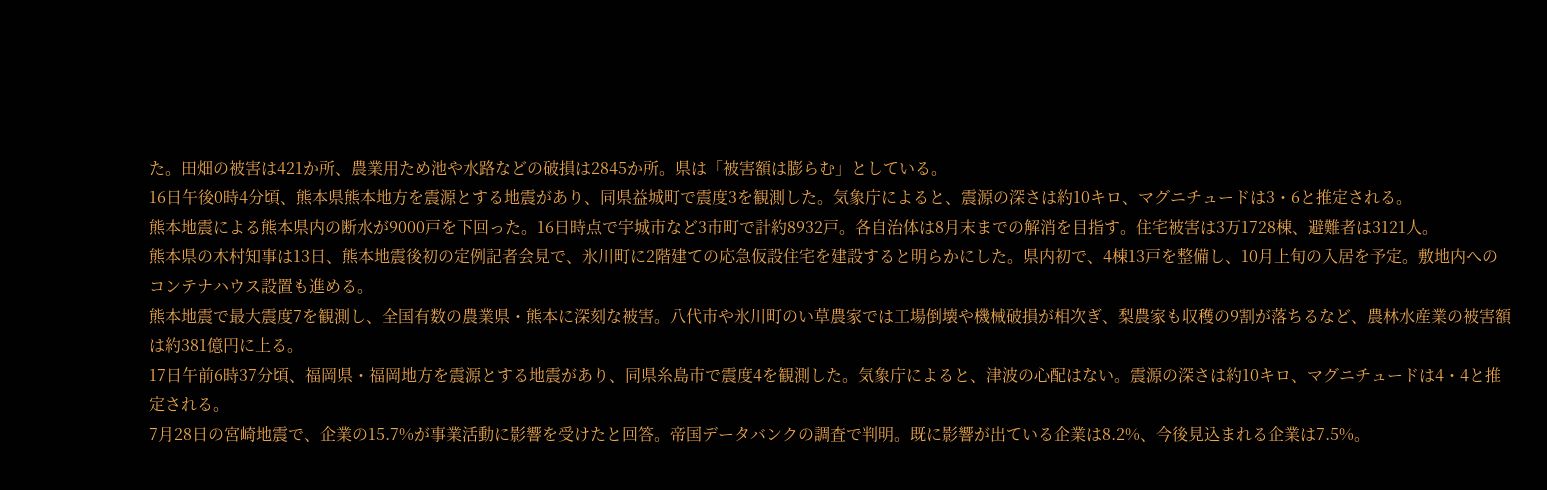た。田畑の被害は421か所、農業用ため池や水路などの破損は2845か所。県は「被害額は膨らむ」としている。
16日午後0時4分頃、熊本県熊本地方を震源とする地震があり、同県益城町で震度3を観測した。気象庁によると、震源の深さは約10キロ、マグニチュードは3・6と推定される。
熊本地震による熊本県内の断水が9000戸を下回った。16日時点で宇城市など3市町で計約8932戸。各自治体は8月末までの解消を目指す。住宅被害は3万1728棟、避難者は3121人。
熊本県の木村知事は13日、熊本地震後初の定例記者会見で、氷川町に2階建ての応急仮設住宅を建設すると明らかにした。県内初で、4棟13戸を整備し、10月上旬の入居を予定。敷地内へのコンテナハウス設置も進める。
熊本地震で最大震度7を観測し、全国有数の農業県・熊本に深刻な被害。八代市や氷川町のい草農家では工場倒壊や機械破損が相次ぎ、梨農家も収穫の9割が落ちるなど、農林水産業の被害額は約381億円に上る。
17日午前6時37分頃、福岡県・福岡地方を震源とする地震があり、同県糸島市で震度4を観測した。気象庁によると、津波の心配はない。震源の深さは約10キロ、マグニチュードは4・4と推定される。
7月28日の宮崎地震で、企業の15.7%が事業活動に影響を受けたと回答。帝国データバンクの調査で判明。既に影響が出ている企業は8.2%、今後見込まれる企業は7.5%。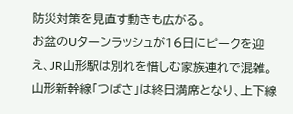防災対策を見直す動きも広がる。
お盆のUターンラッシュが16日にピークを迎え、JR山形駅は別れを惜しむ家族連れで混雑。山形新幹線「つばさ」は終日満席となり、上下線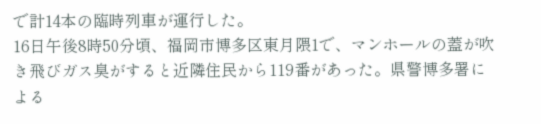で計14本の臨時列車が運行した。
16日午後8時50分頃、福岡市博多区東月隈1で、マンホールの蓋が吹き飛びガス臭がすると近隣住民から119番があった。県警博多署による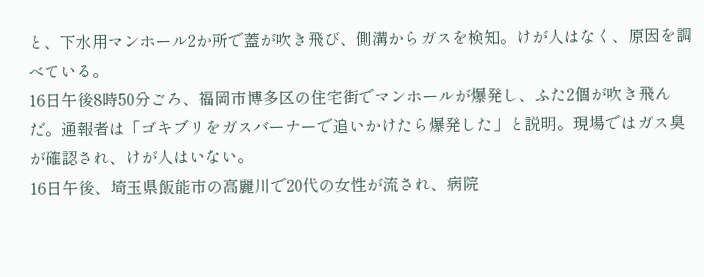と、下水用マンホール2か所で蓋が吹き飛び、側溝からガスを検知。けが人はなく、原因を調べている。
16日午後8時50分ごろ、福岡市博多区の住宅街でマンホールが爆発し、ふた2個が吹き飛んだ。通報者は「ゴキブリをガスバーナーで追いかけたら爆発した」と説明。現場ではガス臭が確認され、けが人はいない。
16日午後、埼玉県飯能市の高麗川で20代の女性が流され、病院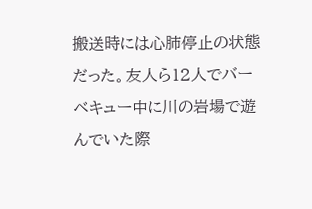搬送時には心肺停止の状態だった。友人ら12人でバーベキュー中に川の岩場で遊んでいた際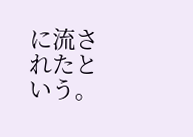に流されたという。